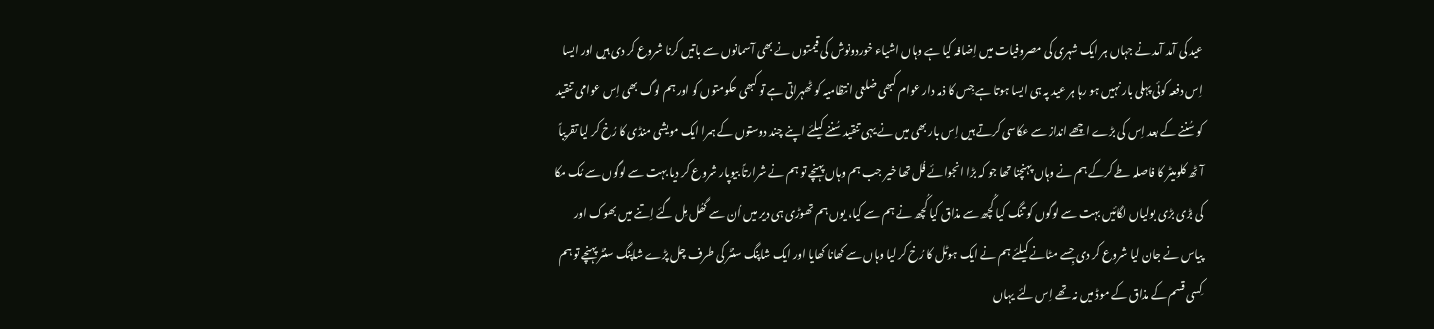عید کی آمد آمد نے جہاں ہر ایک شہری کی مصروفیات میں اِضافہ کیا ہے وہاں اشیاء خوردونوش کی قیمتوں نے بھی آسمانوں سے باتیں کرنا شروع کر دی ہیں اور ایسا اِس دفعہ کوئی پہلی بار نہیں ہو رہا ہر عید پہ ہی ایسا ہوتا ہے جِس کا ذمہ دار عوام کبھی ضلعی انتظامیہ کو ٹھہراتی ہے تو کبھی حکومتوں کو اور ہم لوگ بھی اِس عوامی تنقید کو سُننے کے بعد اِس کی بڑے اچھے انداز سے عکاسی کرتے ہیں اِس بار بھی میں نے یہی تنقید سُننے کیلئے اپنے چند دوستوں کے ہمرا ایک مویشی منڈی کا رُخ کر لیا تقریباً آٹھ کلومیٹر کا فاصلہ طے کرکے ہم نے وہاں پہنچنا تھا جو کہ بڑا انجوائے فُل تھا خیر جب ہم وہاں پہنچے تو ہم نے شرارتاً بیوپار شروع کر دیا بہت سے لوگوں سے مُک مکا کی بڑی بڑی بولیاں لگائیں بہت سے لوگوں کو تنگ کیا کُچھ سے مذاق کیا کُچھ نے ہم سے کیا، یوں ہم تھوڑی ہی دیر میں اُن سے گھُل مِل گئے اِتنے میں بھوک اور پیاس نے جان لیا شروع کر دی جِسے مٹانے کیلئے ہم نے ایک ہوٹل کا رُخ کر لیا وہاں سے کھانا کھایا اور ایک شاپنگ سنٹر کی طرف چل پڑے شاپنگ سنٹر پہنچے تو ہم کِسی قسم کے مذاق کے موڈ میں نہ تھے اِس لئے یہاں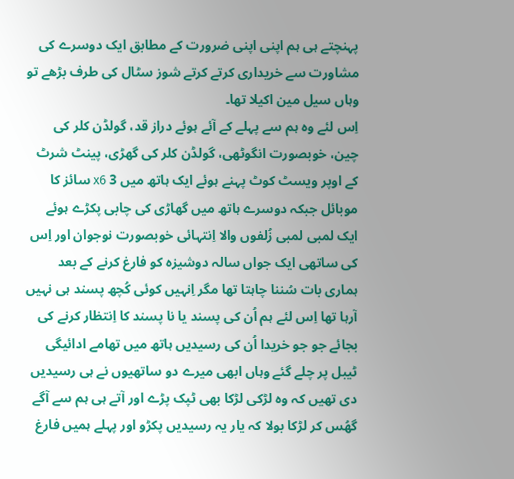پہنچتے ہی ہم اپنی اپنی ضرورت کے مطابق ایک دوسرے کی مشاورت سے خریداری کرتے کرتے شوز سٹال کی طرف بڑھے تو وہاں سیل مین اکیلا تھا۔
اِس لئے وہ ہم سے پہلے کے آئے ہوئے دراز قد، گولڈن کلر کی چین، خوبصورت انگوٹھی، گولڈن کلر کی گھڑی، پینٹ شرٹ کے اوپر ویسٹ کوٹ پہنے ہوئے ایک ہاتھ میں 3 x6 سائز کا موبائل جبکہ دوسرے ہاتھ میں گھاڑی کی چابی پکڑے ہوئے ایک لمبی لمبی زُلفوں والا اِنتہائی خوبصورت نوجوان اور اِس کی ساتھی ایک جواں سالہ دوشیزہ کو فارغ کرنے کے بعد ہماری بات سُننا چاہتا تھا مگر اِنہیں کوئی کُچھ پسند ہی نہیں آرہا تھا اِس لئے ہم اُن کی پسند یا نا پسند کا اِنتظار کرنے کی بجائے جو جو خریدا اُن کی رسیدیں ہاتھ میں تھامے ادائیگی ٹیبل پر چلے گئے وہاں ابھی میرے دو ساتھیوں نے ہی رسیدیں دی تھیں کہ وہ لڑکی لڑکا بھی ٹپک پڑے اور آتے ہی ہم سے آگے گھُس کر لڑکا بولا کہ یار یہ رسیدیں پکڑو اور پہلے ہمیں فارغ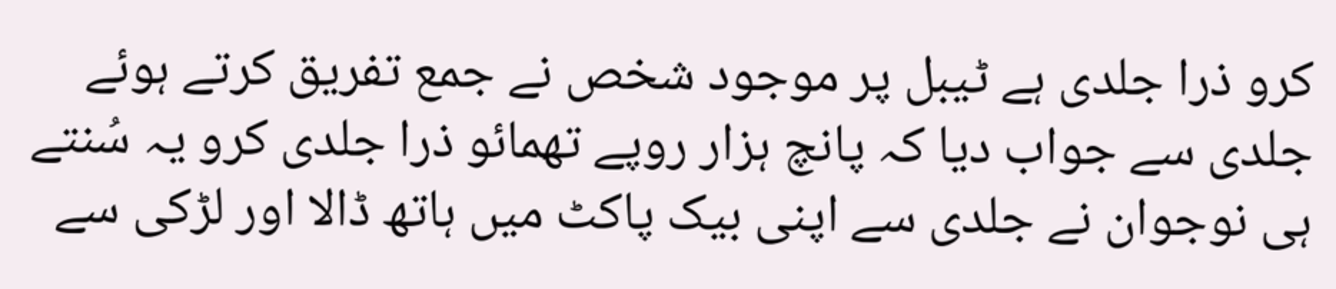کرو ذرا جلدی ہے ٹیبل پر موجود شخص نے جمع تفریق کرتے ہوئے جلدی سے جواب دیا کہ پانچ ہزار روپے تھمائو ذرا جلدی کرو یہ سُنتے ہی نوجوان نے جلدی سے اپنی بیک پاکٹ میں ہاتھ ڈالا اور لڑکی سے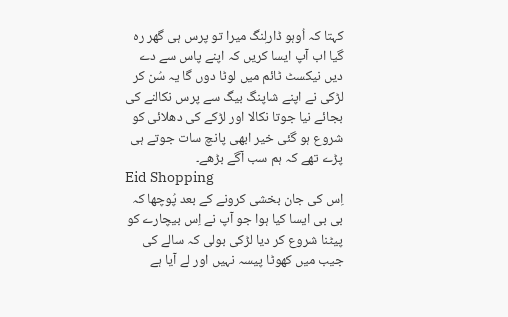کہتا کہ اُوہو ڈارلِنگ میرا تو پرس ہی گھر رہ گیا اب آپ ایسا کریں کہ اپنے پاس سے دے دیں نیکسٹ ٹائم میں لوٹا دوں گا یہ سُن کر لڑکی نے اپنے شاپنگ بیگ سے پرس نکالنے کی بجائے نیا جوتا نکالا اور لڑکے کی دھلائی کو شروع ہو گئی خیر ابھی پانچ سات جوتے ہی پڑے تھے کہ ہم سب آگے بڑھے۔
Eid Shopping
اِس کی جان بخشی کرونے کے بعد پُوچھا کہ بی بی ایسا کیا ہوا جو آپ نے اِس بیچارے کو پیٹنا شروع کر دیا لڑکی بولی کہ سالے کی جیب میں کھوٹا پیسہ نہیں اور لے آیا ہے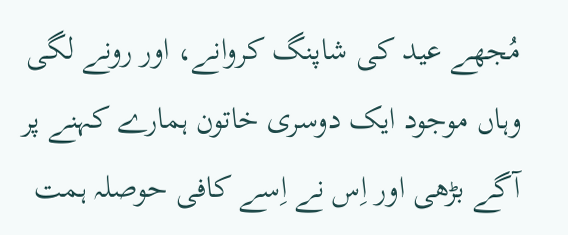مُجھے عید کی شاپنگ کروانے، اور رونے لگی وہاں موجود ایک دوسری خاتون ہمارے کہنے پر آگے بڑھی اور اِس نے اِسے کافی حوصلہ ہمت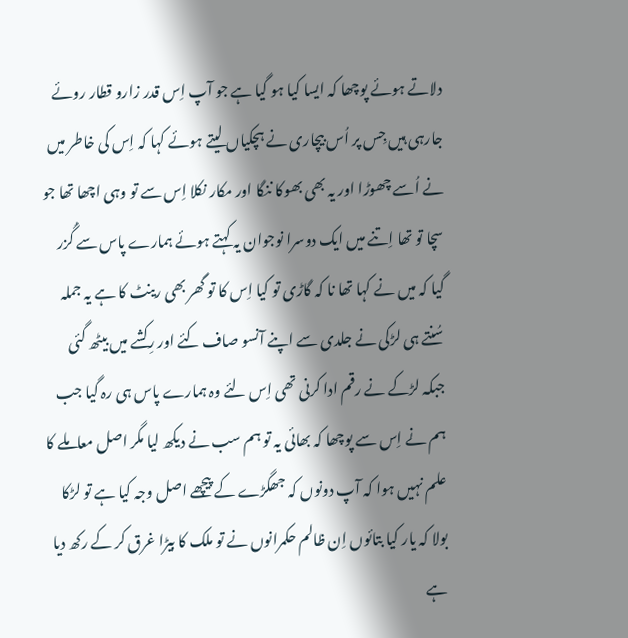دلاتے ہوئے پوچھا کہ ایسا کیا ہو گیا ہے جو آپ اِس قدر زارو قطار روئے جارہی ہیں جِس پر اُس بیچاری نے ہچکیاں لیتے ہوئے کہا کہ اِس کی خاطر میں نے اُسے چھوڑا اور یہ بھی بھوکا ننگا اور مکار نکلا اِس سے تو وہی اچھا تھا جو سچا تو تھا اِتنے میں ایک دوسرا نوجوان یہ کہتے ہوئے ہمارے پاس سے گُزر گیا کہ میں نے کہا تھا نا کہ گاڑی تو کیا اِس کا تو گھر بھی رینٹ کا ہے یہ جملہ سُنتے ہی لڑکی نے جلدی سے اپنے آنسو صاف کئے اور رِکشے میں بیٹھ گئی جبکہ لڑکے نے رقم ادا کرنی تھی اِس لئے وہ ہمارے پاس ہی رہ گیا جب ہم نے اِس سے پوچھا کہ بھائی یہ تو ہم سب نے دیکھ لیا مگر اصل معاملے کا علم نہیں ہوا کہ آپ دونوں کہ جھگڑے کے پیچھے اصل وجہ کیا ہے تو لڑکا بولا کہ یار کیا بتائوں اِن ظالم حکمرانوں نے تو ملک کا بیڑا غرق کر کے رکھ دیا ہے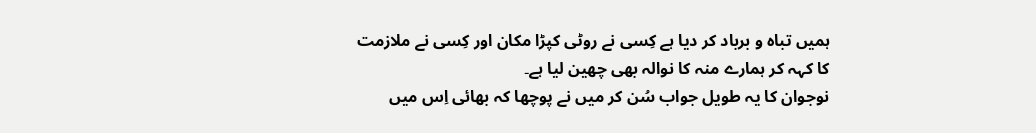ہمیں تباہ و برباد کر دیا ہے کِسی نے روٹی کپڑا مکان اور کِسی نے ملازمت کا کہہ کر ہمارے منہ کا نوالہ بھی چھین لیا ہے۔
نوجوان کا یہ طویل جواب سُن کر میں نے پوچھا کہ بھائی اِس میں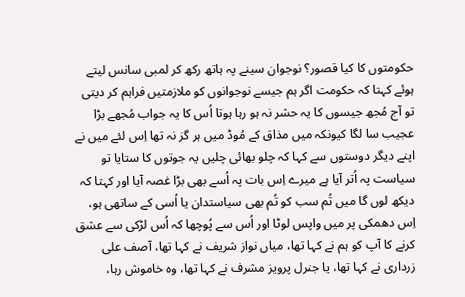حکومتوں کا کیا قصور؟ نوجوان سینے پہ ہاتھ رکھ کر لمبی سانس لیتے ہوئے کہتا کہ حکومت اگر ہم جیسے نوجوانوں کو ملازمتیں فراہم کر دیتی تو آج مُجھ جیسوں کا یہ حشر نہ ہو رہا ہوتا اُس کا یہ جواب مُجھے بڑا عجیب سا لگا کیونکہ میں مذاق کے مُوڈ میں ہر گز نہ تھا اِس لئے میں نے اپنے دیگر دوستوں سے کہا کہ چلو بھائی چلیں یہ جوتوں کا ستایا تو سیاست پہ اُتر آیا ہے میرے اِس بات پہ اُسے بھی بڑا غصہ آیا اور کہتا کہ دیکھ لوں گا میں تُم سب کو تُم بھی سیاستدان یا اُسی کے ساتھی ہو، اِس دھمکی پر میں واپس لوٹا اور اُس سے پُوچھا کہ اُس لڑکی سے عشق کرنے کا آپ کو ہم نے کہا تھا، میاں نواز شریف نے کہا تھا، آصف علی زرداری نے کہا تھا، یا جنرل پرویز مشرف نے کہا تھا، وہ خاموش رہا،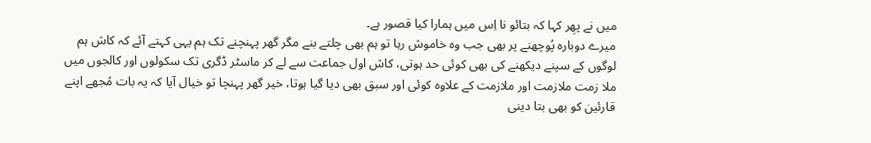میں نے پھِر کہا کہ بتائو نا اِس میں ہمارا کیا قصور ہے۔
میرے دوبارہ پُوچھنے پر بھی جب وہ خاموش رہا تو ہم بھی چلتے بنے مگر گھر پہنچنے تک ہم یہی کہتے آئے کہ کاش ہم لوگوں کے سپنے دیکھنے کی بھی کوئی حد ہوتی، کاش اول جماعت سے لے کر ماسٹر ڈگری تک سکولوں اور کالجوں میں ملا زمت ملازمت اور ملازمت کے علاوہ کوئی اور سبق بھی دیا گیا ہوتا، خیر گھر پہنچا تو خیال آیا کہ یہ بات مُجھے اپنے قارئین کو بھی بتا دینی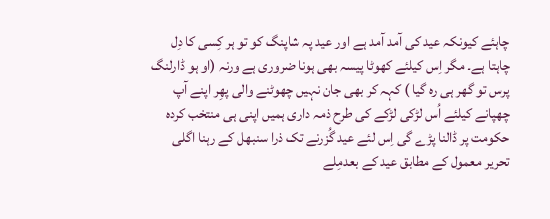چاہئے کیونکہ عید کی آمد آمد ہے اور عید پہ شاپنگ کو تو ہر کِسی کا دِل چاہتا ہے۔ مگر اِس کیلئے کھوٹا پیسہ بھی ہونا ضروری ہے ورنہ (او ہو ڈارلنگ پرس تو گھر ہی رہ گیا ) کہہ کر بھی جان نہیں چھوٹنے والی پھِر اپنے آپ چھپانے کیلئے اُس لڑکی لڑکے کی طرح ذمہ داری ہمیں اپنی ہی منتخب کردہ حکومت پر ڈالنا پڑے گی اِس لئے عید گُزرنے تک ذرا سنبھل کے رہنا اگلی تحریر معمول کے مطابق عید کے بعدمِلے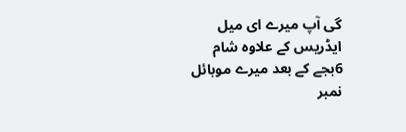گی آپ میرے ای میل ایڈریس کے علاوہ شام 6بجے کے بعد میرے موبائل نمبر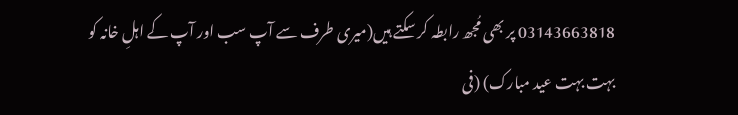03143663818 پر بھی مُجھ رابطہ کر سکتے ہیں(میری طرف سے آپ سب اور آپ کے اہلِ خانہ کو بہت بہت عید مبارک) (فی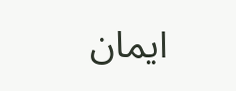ایمان